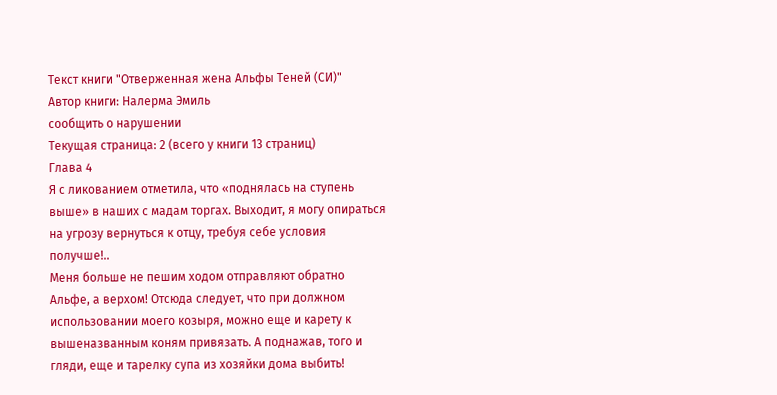Текст книги "Отверженная жена Альфы Теней (СИ)"
Автор книги: Налерма Эмиль
сообщить о нарушении
Текущая страница: 2 (всего у книги 13 страниц)
Глава 4
Я с ликованием отметила, что «поднялась на ступень выше» в наших с мадам торгах. Выходит, я могу опираться на угрозу вернуться к отцу, требуя себе условия получше!..
Меня больше не пешим ходом отправляют обратно Альфе, а верхом! Отсюда следует, что при должном использовании моего козыря, можно еще и карету к вышеназванным коням привязать. А поднажав, того и гляди, еще и тарелку супа из хозяйки дома выбить!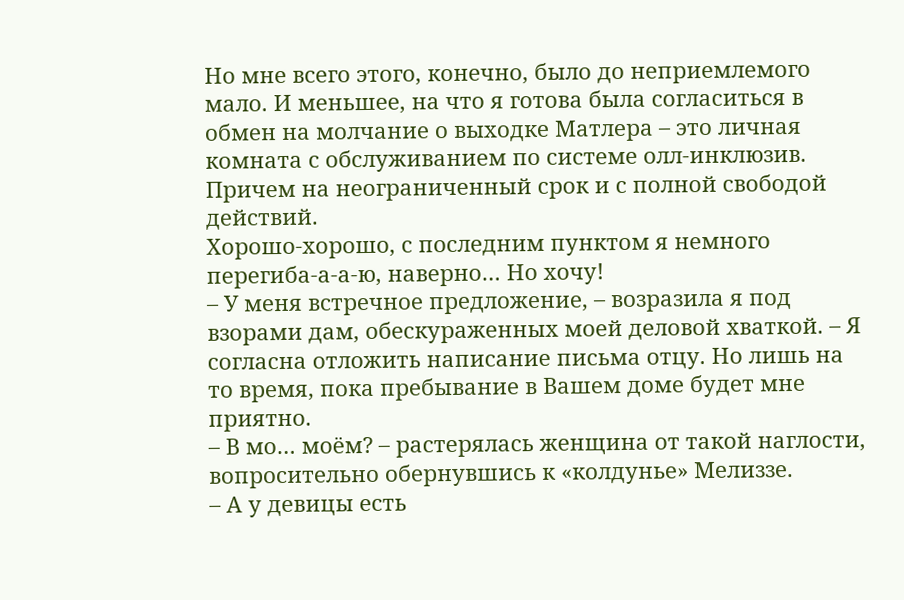Но мне всего этого, конечно, было до неприемлемого мало. И меньшее, на что я готова была согласиться в обмен на молчание о выходке Матлера – это личная комната с обслуживанием по системе олл-инклюзив.
Причем на неограниченный срок и с полной свободой действий.
Хорошо-хорошо, с последним пунктом я немного перегиба-а-а-ю, наверно… Но хочу!
– У меня встречное предложение, – возразила я под взорами дам, обескураженных моей деловой хваткой. – Я согласна отложить написание письма отцу. Но лишь на то время, пока пребывание в Вашем доме будет мне приятно.
– В мо… моём? – растерялась женщина от такой наглости, вопросительно обернувшись к «колдунье» Мелиззе.
– А у девицы есть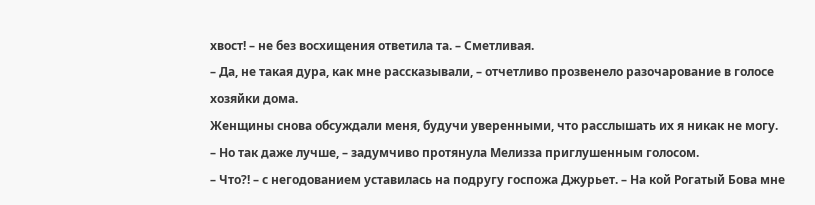хвост! – не без восхищения ответила та. – Сметливая.
– Да, не такая дура, как мне рассказывали, – отчетливо прозвенело разочарование в голосе хозяйки дома.
Женщины снова обсуждали меня, будучи уверенными, что расслышать их я никак не могу.
– Но так даже лучше, – задумчиво протянула Мелизза приглушенным голосом.
– Что?! – с негодованием уставилась на подругу госпожа Джурьет. – На кой Рогатый Бова мне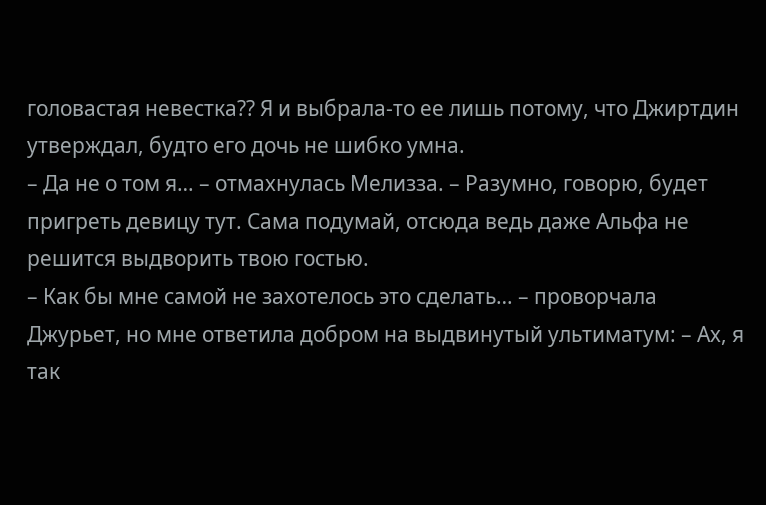головастая невестка?? Я и выбрала-то ее лишь потому, что Джиртдин утверждал, будто его дочь не шибко умна.
– Да не о том я… – отмахнулась Мелизза. – Разумно, говорю, будет пригреть девицу тут. Сама подумай, отсюда ведь даже Альфа не решится выдворить твою гостью.
– Как бы мне самой не захотелось это сделать… – проворчала Джурьет, но мне ответила добром на выдвинутый ультиматум: – Ах, я так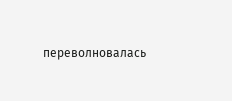переволновалась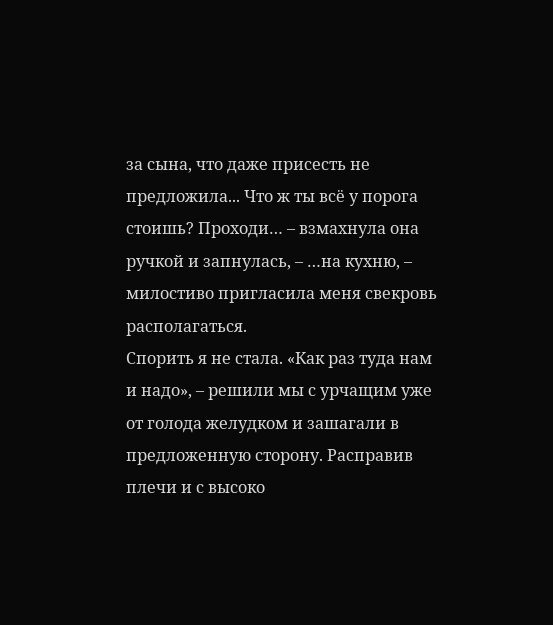за сына, что даже присесть не предложила... Что ж ты всё у порога стоишь? Проходи… – взмахнула она ручкой и запнулась, – …на кухню, – милостиво пригласила меня свекровь располагаться.
Спорить я не стала. «Как раз туда нам и надо», – решили мы с урчащим уже от голода желудком и зашагали в предложенную сторону. Расправив плечи и с высоко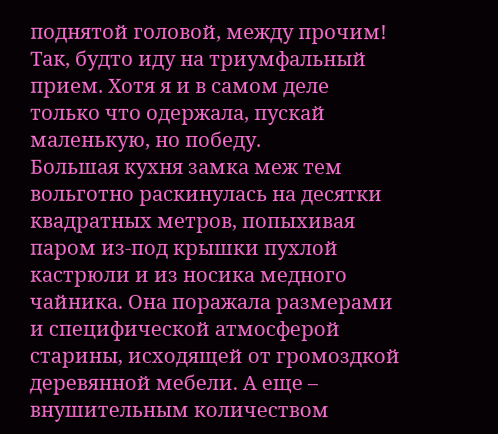поднятой головой, между прочим! Так, будто иду на триумфальный прием. Хотя я и в самом деле только что одержала, пускай маленькую, но победу.
Большая кухня замка меж тем вольготно раскинулась на десятки квадратных метров, попыхивая паром из-под крышки пухлой кастрюли и из носика медного чайника. Она поражала размерами и специфической атмосферой старины, исходящей от громоздкой деревянной мебели. А еще – внушительным количеством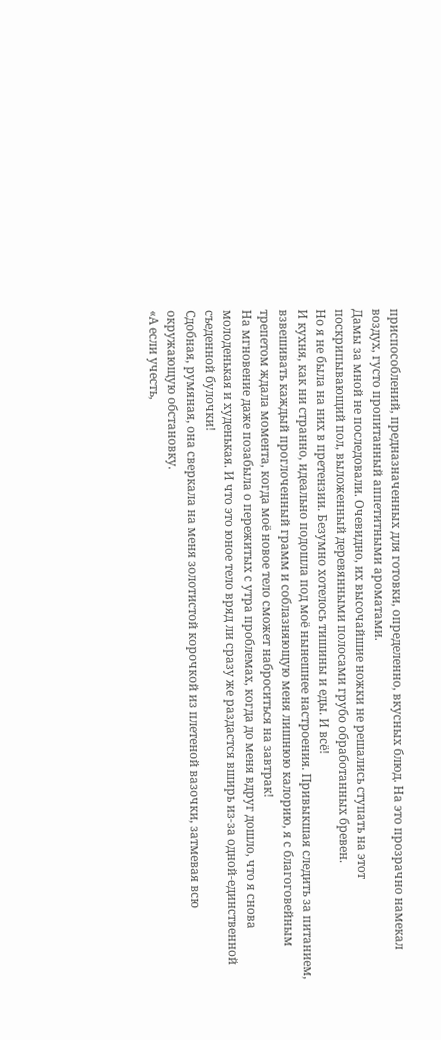приспособлений, предназначенных для готовки, определенно, вкусных блюд. На это прозрачно намекал воздух, густо пропитанный аппетитными ароматами.
Дамы за мной не последовали. Очевидно, их высочайшие ножки не решались ступать на этот поскрипывающий пол, выложенный деревянными полосами грубо обработанных бревен.
Но я не была на них в претензии. Безумно хотелось тишины и еды. И всё!
И кухня, как ни странно, идеально подошла под моё нынешнее настроения. Привыкшая следить за питанием, взвешивать каждый проглоченный грамм и соблазняющую меня лишнюю калорию, я с благоговейным трепетом ждала момента, когда моё новое тело сможет наброситься на завтрак!
На мгновение даже позабыла о пережитых с утра проблемах, когда до меня вдруг дошло, что я снова молоденькая и худенькая. И что это юное тело вряд ли сразу же раздастся вширь из-за одной-единственной съеденной булочки!
Сдобная, румяная, она сверкала на меня золотистой корочкой из плетеной вазочки, затмевая всю окружающую обстановку.
«А если учесть,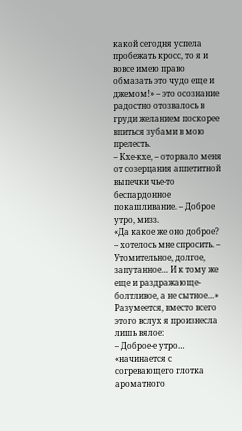какой сегодня успела пробежать кросс, то я и вовсе имею право обмазать это чудо еще и джемом!» – это осознание радостно отозвалось в груди желанием поскорее впиться зубами в мою прелесть.
– Кхе-кхе, – оторвало меня от созерцания аппетитной выпечки чье-то беспардонное покашливание. – Доброе утро, мизз.
«Да какое же оно доброе? – хотелось мне спросить. – Утомительное, долгое, запутанное… И к тому же еще и раздражающе-болтливое, а не сытное…»
Разумеется, вместо всего этого вслух я произнесла лишь вялое:
– Доброе-е утро… «начинается с согревающего глотка ароматного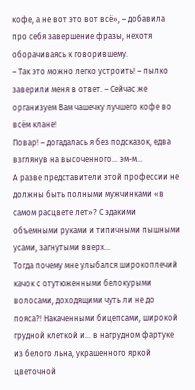кофе, а не вот это вот всё», – добавила про себя завершение фразы, нехотя оборачиваясь к говорившему.
– Так это можно легко устроить! – пылко заверили меня в ответ. – Сейчас же организуем Вам чашечку лучшего кофе во всём клане!
Повар! – догадалась я без подсказок, едва взглянув на высоченного… эм-м…
А разве представители этой профессии не должны быть полными мужчинками «в самом расцвете лет»? С эдакими объемными руками и типичными пышными усами, загнутыми вверх…
Тогда почему мне улыбался широкоплечий качок с отутюженными белокурыми волосами, доходящими чуть ли не до пояса?! Накаченными бицепсами, широкой грудной клеткой и… в нагрудном фартуке из белого льна, украшенного яркой цветочной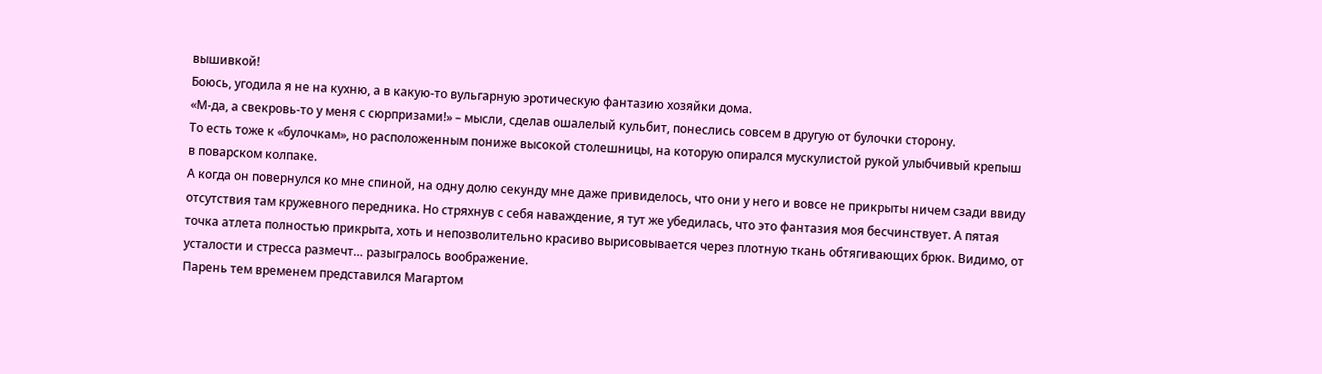вышивкой!
Боюсь, угодила я не на кухню, а в какую-то вульгарную эротическую фантазию хозяйки дома.
«М-да, а свекровь-то у меня с сюрпризами!» – мысли, сделав ошалелый кульбит, понеслись совсем в другую от булочки сторону.
То есть тоже к «булочкам», но расположенным пониже высокой столешницы, на которую опирался мускулистой рукой улыбчивый крепыш в поварском колпаке.
А когда он повернулся ко мне спиной, на одну долю секунду мне даже привиделось, что они у него и вовсе не прикрыты ничем сзади ввиду отсутствия там кружевного передника. Но стряхнув с себя наваждение, я тут же убедилась, что это фантазия моя бесчинствует. А пятая точка атлета полностью прикрыта, хоть и непозволительно красиво вырисовывается через плотную ткань обтягивающих брюк. Видимо, от усталости и стресса размечт… разыгралось воображение.
Парень тем временем представился Магартом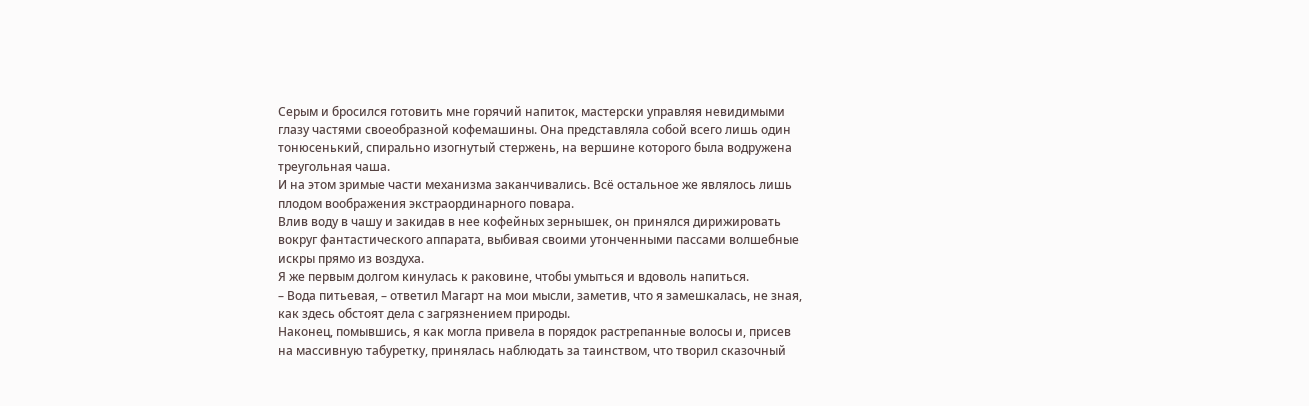Серым и бросился готовить мне горячий напиток, мастерски управляя невидимыми глазу частями своеобразной кофемашины. Она представляла собой всего лишь один тонюсенький, спирально изогнутый стержень, на вершине которого была водружена треугольная чаша.
И на этом зримые части механизма заканчивались. Всё остальное же являлось лишь плодом воображения экстраординарного повара.
Влив воду в чашу и закидав в нее кофейных зернышек, он принялся дирижировать вокруг фантастического аппарата, выбивая своими утонченными пассами волшебные искры прямо из воздуха.
Я же первым долгом кинулась к раковине, чтобы умыться и вдоволь напиться.
– Вода питьевая, – ответил Магарт на мои мысли, заметив, что я замешкалась, не зная, как здесь обстоят дела с загрязнением природы.
Наконец, помывшись, я как могла привела в порядок растрепанные волосы и, присев на массивную табуретку, принялась наблюдать за таинством, что творил сказочный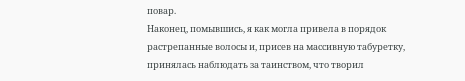повар.
Наконец, помывшись, я как могла привела в порядок растрепанные волосы и, присев на массивную табуретку, принялась наблюдать за таинством, что творил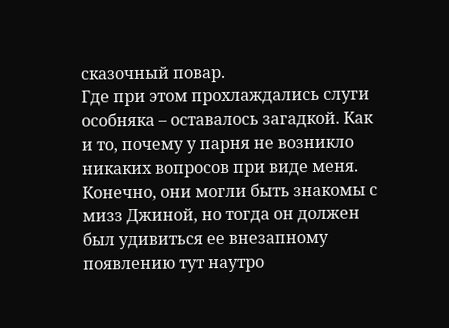сказочный повар.
Где при этом прохлаждались слуги особняка – оставалось загадкой. Как и то, почему у парня не возникло никаких вопросов при виде меня. Конечно, они могли быть знакомы с мизз Джиной, но тогда он должен был удивиться ее внезапному появлению тут наутро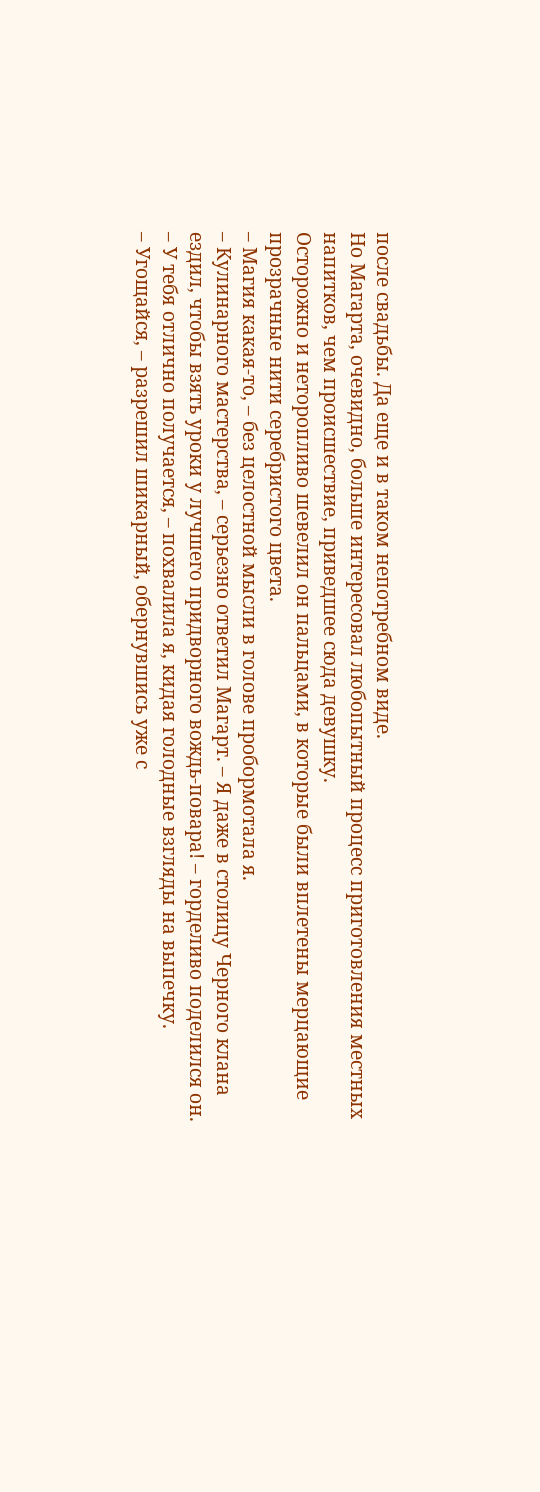после свадьбы. Да еще и в таком непотребном виде.
Но Магарта, очевидно, больше интересовал любопытный процесс приготовления местных напитков, чем происшествие, приведшее сюда девушку.
Осторожно и неторопливо шевелил он пальцами, в которые были вплетены мерцающие прозрачные нити серебристого цвета.
– Магия какая-то, – без целостной мысли в голове пробормотала я.
– Кулинарного мастерства, – серьезно ответил Магарт. – Я даже в столицу Черного клана ездил, чтобы взять уроки у лучшего придворного вождь-повара! – горделиво поделился он.
– У тебя отлично получается, – похвалила я, кидая голодные взгляды на выпечку.
– Угощайся, – разрешил шикарный, обернувшись уже с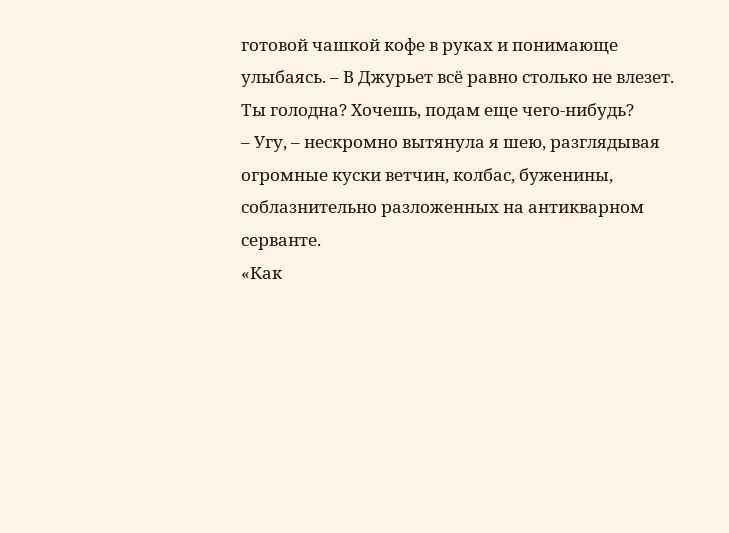готовой чашкой кофе в руках и понимающе улыбаясь. – В Джурьет всё равно столько не влезет. Ты голодна? Хочешь, подам еще чего-нибудь?
– Угу, – нескромно вытянула я шею, разглядывая огромные куски ветчин, колбас, буженины, соблазнительно разложенных на антикварном серванте.
«Как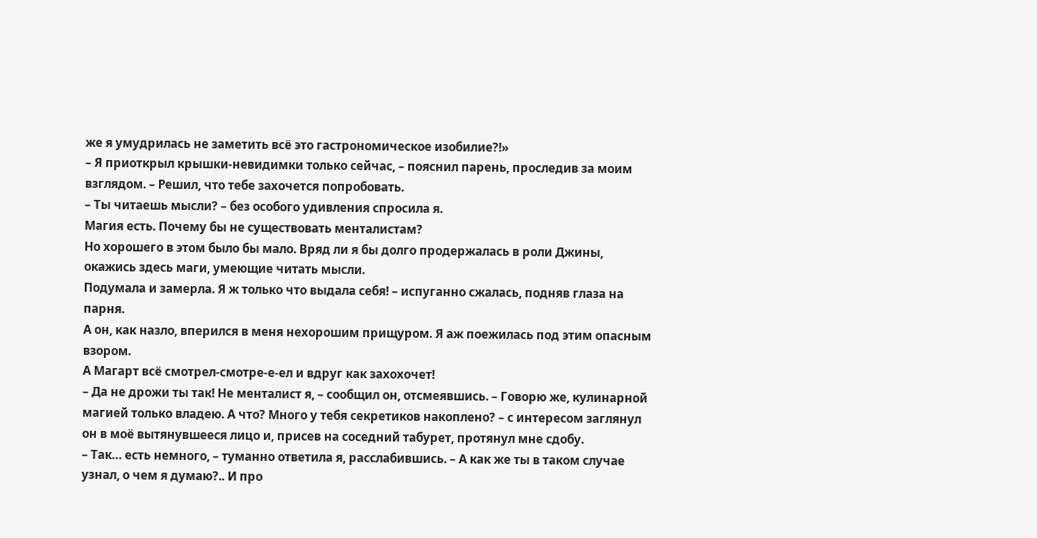же я умудрилась не заметить всё это гастрономическое изобилие?!»
– Я приоткрыл крышки-невидимки только сейчас, – пояснил парень, проследив за моим взглядом. – Решил, что тебе захочется попробовать.
– Ты читаешь мысли? – без особого удивления спросила я.
Магия есть. Почему бы не существовать менталистам?
Но хорошего в этом было бы мало. Вряд ли я бы долго продержалась в роли Джины, окажись здесь маги, умеющие читать мысли.
Подумала и замерла. Я ж только что выдала себя! – испуганно сжалась, подняв глаза на парня.
А он, как назло, вперился в меня нехорошим прищуром. Я аж поежилась под этим опасным взором.
А Магарт всё смотрел-смотре-е-ел и вдруг как захохочет!
– Да не дрожи ты так! Не менталист я, – сообщил он, отсмеявшись. – Говорю же, кулинарной магией только владею. А что? Много у тебя секретиков накоплено? – с интересом заглянул он в моё вытянувшееся лицо и, присев на соседний табурет, протянул мне сдобу.
– Так… есть немного, – туманно ответила я, расслабившись. – А как же ты в таком случае узнал, о чем я думаю?.. И про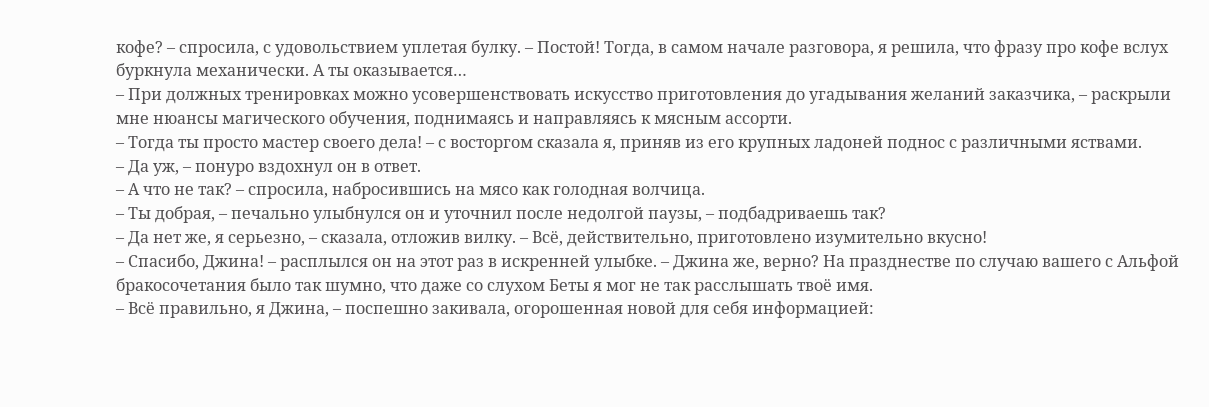кофе? – спросила, с удовольствием уплетая булку. – Постой! Тогда, в самом начале разговора, я решила, что фразу про кофе вслух буркнула механически. А ты оказывается…
– При должных тренировках можно усовершенствовать искусство приготовления до угадывания желаний заказчика, – раскрыли мне нюансы магического обучения, поднимаясь и направляясь к мясным ассорти.
– Тогда ты просто мастер своего дела! – с восторгом сказала я, приняв из его крупных ладоней поднос с различными яствами.
– Да уж, – понуро вздохнул он в ответ.
– А что не так? – спросила, набросившись на мясо как голодная волчица.
– Ты добрая, – печально улыбнулся он и уточнил после недолгой паузы, – подбадриваешь так?
– Да нет же, я серьезно, – сказала, отложив вилку. – Всё, действительно, приготовлено изумительно вкусно!
– Спасибо, Джина! – расплылся он на этот раз в искренней улыбке. – Джина же, верно? На празднестве по случаю вашего с Альфой бракосочетания было так шумно, что даже со слухом Беты я мог не так расслышать твоё имя.
– Всё правильно, я Джина, – поспешно закивала, огорошенная новой для себя информацией: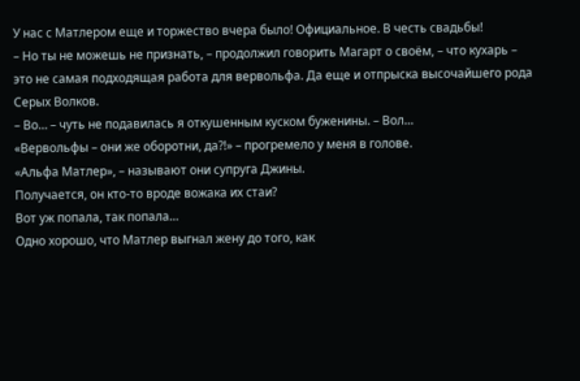У нас с Матлером еще и торжество вчера было! Официальное. В честь свадьбы!
– Но ты не можешь не признать, – продолжил говорить Магарт о своём, – что кухарь – это не самая подходящая работа для вервольфа. Да еще и отпрыска высочайшего рода Серых Волков.
– Во… – чуть не подавилась я откушенным куском буженины. – Вол…
«Вервольфы – они же оборотни, да?!» – прогремело у меня в голове.
«Альфа Матлер», – называют они супруга Джины.
Получается, он кто-то вроде вожака их стаи?
Вот уж попала, так попала…
Одно хорошо, что Матлер выгнал жену до того, как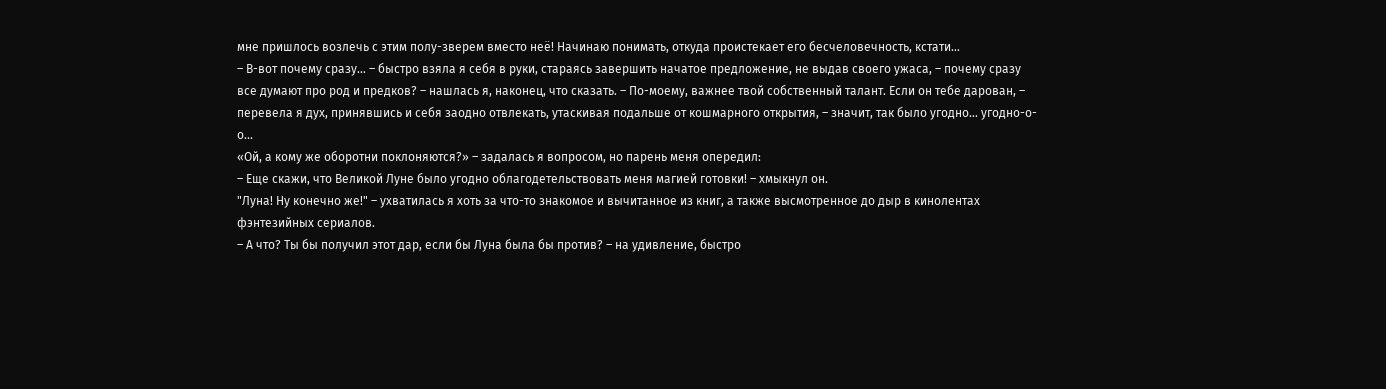мне пришлось возлечь с этим полу-зверем вместо неё! Начинаю понимать, откуда проистекает его бесчеловечность, кстати…
– В-вот почему сразу… – быстро взяла я себя в руки, стараясь завершить начатое предложение, не выдав своего ужаса, – почему сразу все думают про род и предков? – нашлась я, наконец, что сказать. – По-моему, важнее твой собственный талант. Если он тебе дарован, – перевела я дух, принявшись и себя заодно отвлекать, утаскивая подальше от кошмарного открытия, – значит, так было угодно… угодно-о-о...
«Ой, а кому же оборотни поклоняются?» – задалась я вопросом, но парень меня опередил:
– Еще скажи, что Великой Луне было угодно облагодетельствовать меня магией готовки! – хмыкнул он.
"Луна! Ну конечно же!" – ухватилась я хоть за что-то знакомое и вычитанное из книг, а также высмотренное до дыр в кинолентах фэнтезийных сериалов.
– А что? Ты бы получил этот дар, если бы Луна была бы против? – на удивление, быстро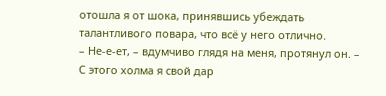отошла я от шока, принявшись убеждать талантливого повара, что всё у него отлично.
– Не-е-ет, – вдумчиво глядя на меня, протянул он. – С этого холма я свой дар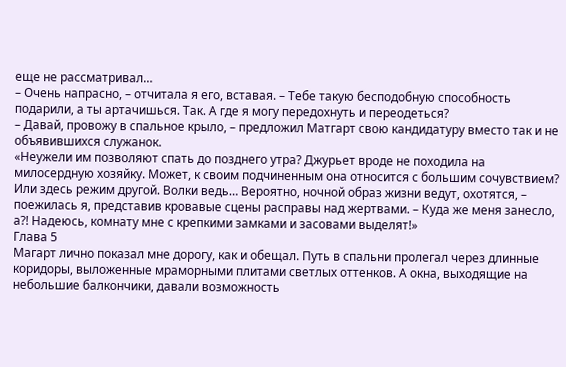еще не рассматривал…
– Очень напрасно, – отчитала я его, вставая. – Тебе такую бесподобную способность подарили, а ты артачишься. Так. А где я могу передохнуть и переодеться?
– Давай, провожу в спальное крыло, – предложил Матгарт свою кандидатуру вместо так и не объявившихся служанок.
«Неужели им позволяют спать до позднего утра? Джурьет вроде не походила на милосердную хозяйку. Может, к своим подчиненным она относится с большим сочувствием? Или здесь режим другой. Волки ведь… Вероятно, ночной образ жизни ведут, охотятся, – поежилась я, представив кровавые сцены расправы над жертвами. – Куда же меня занесло, а?! Надеюсь, комнату мне с крепкими замками и засовами выделят!»
Глава 5
Магарт лично показал мне дорогу, как и обещал. Путь в спальни пролегал через длинные коридоры, выложенные мраморными плитами светлых оттенков. А окна, выходящие на небольшие балкончики, давали возможность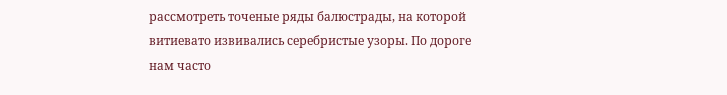рассмотреть точеные ряды балюстрады, на которой витиевато извивались серебристые узоры. По дороге нам часто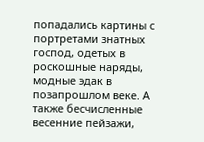попадались картины с портретами знатных господ, одетых в роскошные наряды, модные эдак в позапрошлом веке. А также бесчисленные весенние пейзажи,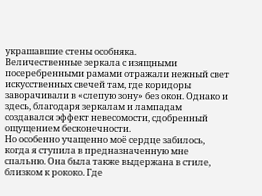украшавшие стены особняка.
Величественные зеркала с изящными посеребренными рамами отражали нежный свет искусственных свечей там, где коридоры заворачивали в «слепую зону» без окон. Однако и здесь, благодаря зеркалам и лампадам создавался эффект невесомости, сдобренный ощущением бесконечности.
Но особенно учащенно моё сердце забилось, когда я ступила в предназначенную мне спальню. Она была также выдержана в стиле, близком к рококо. Где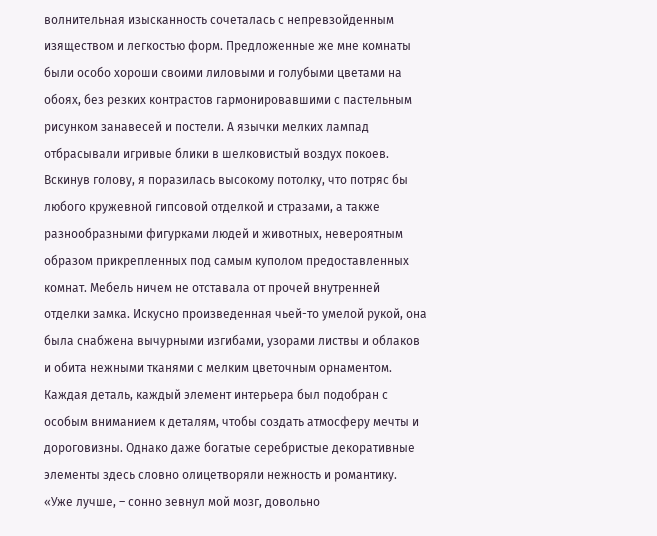волнительная изысканность сочеталась с непревзойденным изяществом и легкостью форм. Предложенные же мне комнаты были особо хороши своими лиловыми и голубыми цветами на обоях, без резких контрастов гармонировавшими с пастельным рисунком занавесей и постели. А язычки мелких лампад отбрасывали игривые блики в шелковистый воздух покоев.
Вскинув голову, я поразилась высокому потолку, что потряс бы любого кружевной гипсовой отделкой и стразами, а также разнообразными фигурками людей и животных, невероятным образом прикрепленных под самым куполом предоставленных комнат. Мебель ничем не отставала от прочей внутренней отделки замка. Искусно произведенная чьей-то умелой рукой, она была снабжена вычурными изгибами, узорами листвы и облаков и обита нежными тканями с мелким цветочным орнаментом. Каждая деталь, каждый элемент интерьера был подобран с особым вниманием к деталям, чтобы создать атмосферу мечты и дороговизны. Однако даже богатые серебристые декоративные элементы здесь словно олицетворяли нежность и романтику.
«Уже лучше, – сонно зевнул мой мозг, довольно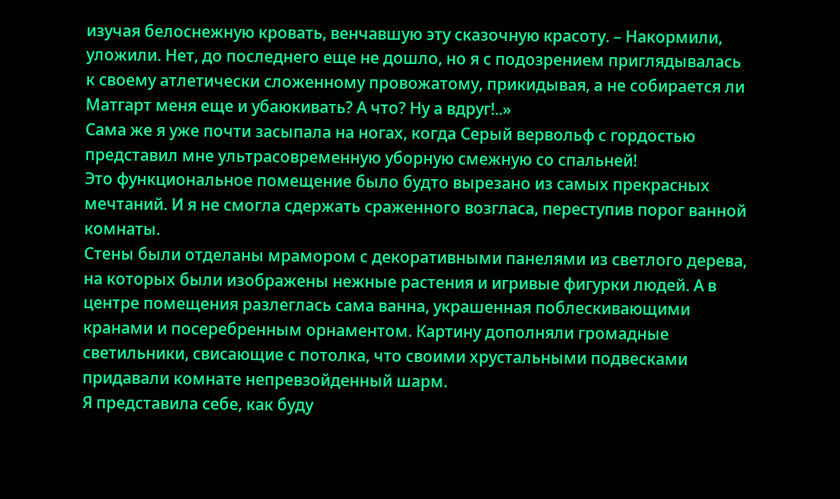изучая белоснежную кровать, венчавшую эту сказочную красоту. – Накормили, уложили. Нет, до последнего еще не дошло, но я с подозрением приглядывалась к своему атлетически сложенному провожатому, прикидывая, а не собирается ли Матгарт меня еще и убаюкивать? А что? Ну а вдруг!..»
Сама же я уже почти засыпала на ногах, когда Серый вервольф с гордостью представил мне ультрасовременную уборную смежную со спальней!
Это функциональное помещение было будто вырезано из самых прекрасных мечтаний. И я не смогла сдержать сраженного возгласа, переступив порог ванной комнаты.
Стены были отделаны мрамором с декоративными панелями из светлого дерева, на которых были изображены нежные растения и игривые фигурки людей. А в центре помещения разлеглась сама ванна, украшенная поблескивающими кранами и посеребренным орнаментом. Картину дополняли громадные светильники, свисающие с потолка, что своими хрустальными подвесками придавали комнате непревзойденный шарм.
Я представила себе, как буду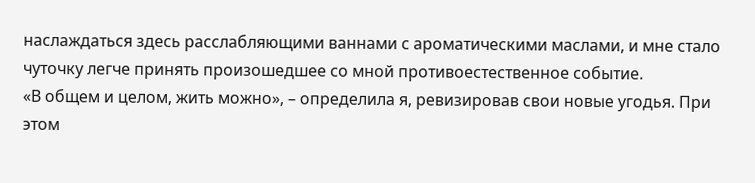наслаждаться здесь расслабляющими ваннами с ароматическими маслами, и мне стало чуточку легче принять произошедшее со мной противоестественное событие.
«В общем и целом, жить можно», – определила я, ревизировав свои новые угодья. При этом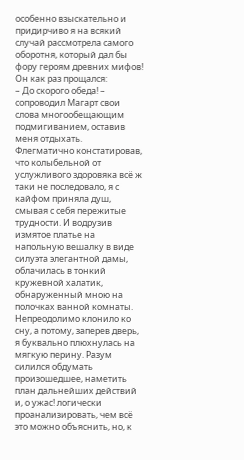особенно взыскательно и придирчиво я на всякий случай рассмотрела самого оборотня, который дал бы фору героям древних мифов!
Он как раз прощался:
– До скорого обеда! – сопроводил Магарт свои слова многообещающим подмигиванием, оставив меня отдыхать.
Флегматично констатировав, что колыбельной от услужливого здоровяка всё ж таки не последовало, я с кайфом приняла душ, смывая с себя пережитые трудности. И водрузив измятое платье на напольную вешалку в виде силуэта элегантной дамы, облачилась в тонкий кружевной халатик, обнаруженный мною на полочках ванной комнаты.
Непреодолимо клонило ко сну, а потому, заперев дверь, я буквально плюхнулась на мягкую перину. Разум силился обдумать произошедшее, наметить план дальнейших действий и, о ужас! логически проанализировать, чем всё это можно объяснить, но, к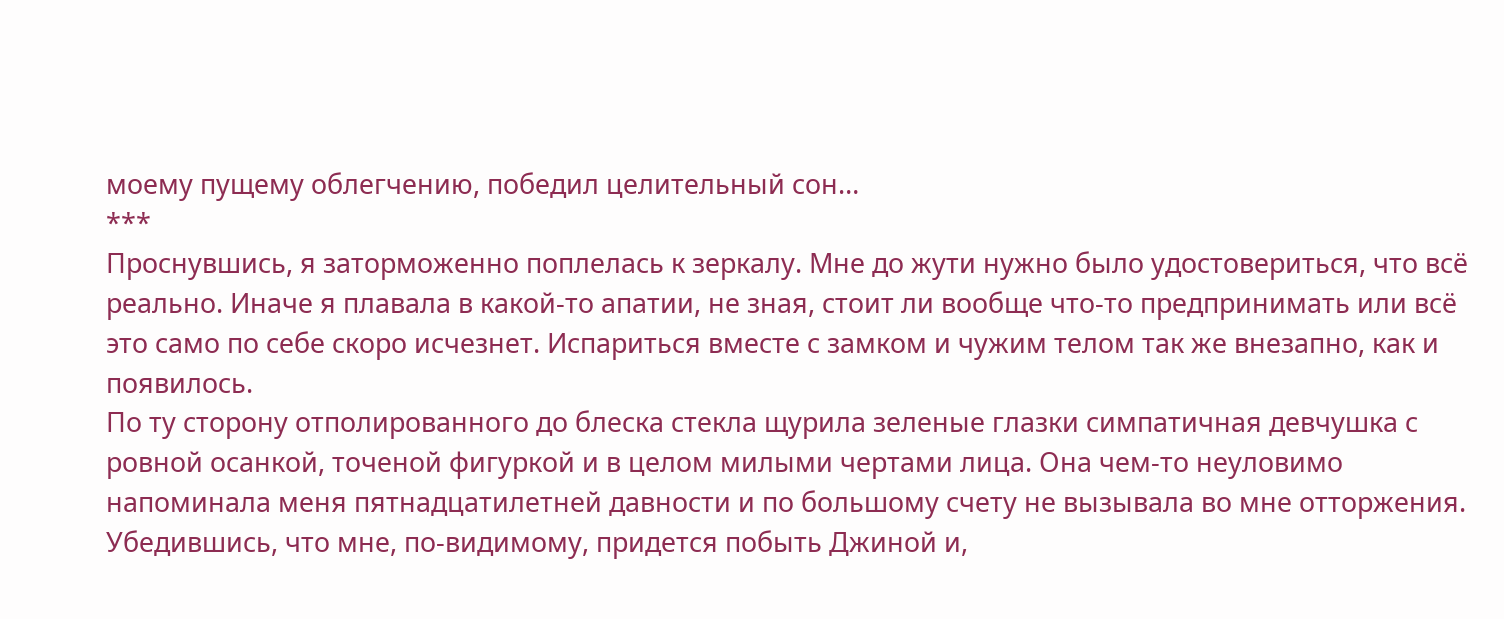моему пущему облегчению, победил целительный сон…
***
Проснувшись, я заторможенно поплелась к зеркалу. Мне до жути нужно было удостовериться, что всё реально. Иначе я плавала в какой-то апатии, не зная, стоит ли вообще что-то предпринимать или всё это само по себе скоро исчезнет. Испариться вместе с замком и чужим телом так же внезапно, как и появилось.
По ту сторону отполированного до блеска стекла щурила зеленые глазки симпатичная девчушка с ровной осанкой, точеной фигуркой и в целом милыми чертами лица. Она чем-то неуловимо напоминала меня пятнадцатилетней давности и по большому счету не вызывала во мне отторжения.
Убедившись, что мне, по-видимому, придется побыть Джиной и,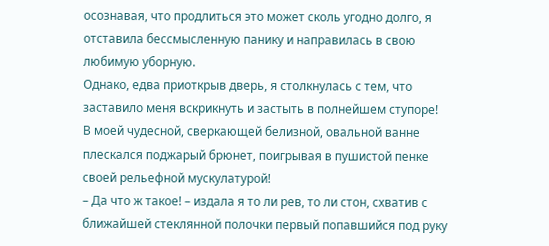осознавая, что продлиться это может сколь угодно долго, я отставила бессмысленную панику и направилась в свою любимую уборную.
Однако, едва приоткрыв дверь, я столкнулась с тем, что заставило меня вскрикнуть и застыть в полнейшем ступоре!
В моей чудесной, сверкающей белизной, овальной ванне плескался поджарый брюнет, поигрывая в пушистой пенке своей рельефной мускулатурой!
– Да что ж такое! – издала я то ли рев, то ли стон, схватив с ближайшей стеклянной полочки первый попавшийся под руку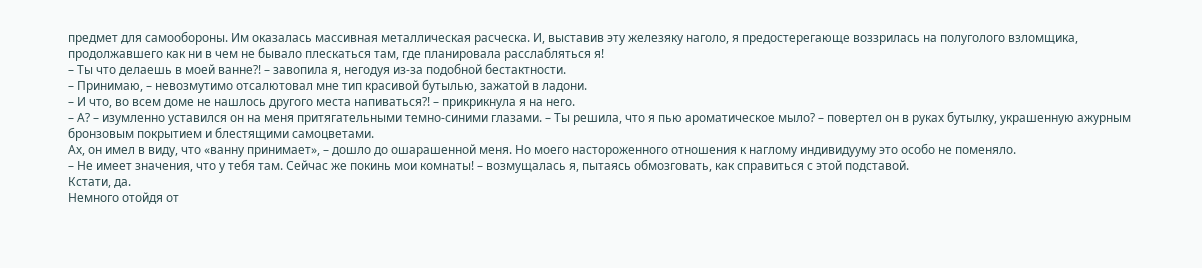предмет для самообороны. Им оказалась массивная металлическая расческа. И, выставив эту железяку наголо, я предостерегающе воззрилась на полуголого взломщика, продолжавшего как ни в чем не бывало плескаться там, где планировала расслабляться я!
– Ты что делаешь в моей ванне?! – завопила я, негодуя из-за подобной бестактности.
– Принимаю, – невозмутимо отсалютовал мне тип красивой бутылью, зажатой в ладони.
– И что, во всем доме не нашлось другого места напиваться?! – прикрикнула я на него.
– А? – изумленно уставился он на меня притягательными темно-синими глазами. – Ты решила, что я пью ароматическое мыло? – повертел он в руках бутылку, украшенную ажурным бронзовым покрытием и блестящими самоцветами.
Ах, он имел в виду, что «ванну принимает», – дошло до ошарашенной меня. Но моего настороженного отношения к наглому индивидууму это особо не поменяло.
– Не имеет значения, что у тебя там. Сейчас же покинь мои комнаты! – возмущалась я, пытаясь обмозговать, как справиться с этой подставой.
Кстати, да.
Немного отойдя от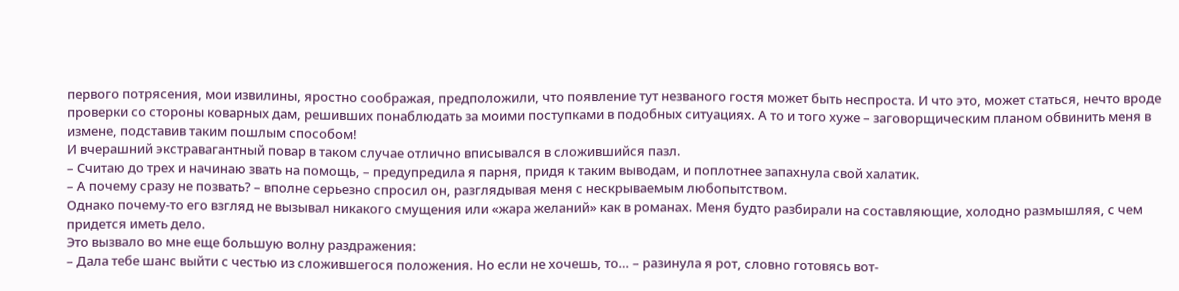первого потрясения, мои извилины, яростно соображая, предположили, что появление тут незваного гостя может быть неспроста. И что это, может статься, нечто вроде проверки со стороны коварных дам, решивших понаблюдать за моими поступками в подобных ситуациях. А то и того хуже – заговорщическим планом обвинить меня в измене, подставив таким пошлым способом!
И вчерашний экстравагантный повар в таком случае отлично вписывался в сложившийся пазл.
– Считаю до трех и начинаю звать на помощь, – предупредила я парня, придя к таким выводам, и поплотнее запахнула свой халатик.
– А почему сразу не позвать? – вполне серьезно спросил он, разглядывая меня с нескрываемым любопытством.
Однако почему-то его взгляд не вызывал никакого смущения или «жара желаний» как в романах. Меня будто разбирали на составляющие, холодно размышляя, с чем придется иметь дело.
Это вызвало во мне еще большую волну раздражения:
– Дала тебе шанс выйти с честью из сложившегося положения. Но если не хочешь, то… – разинула я рот, словно готовясь вот-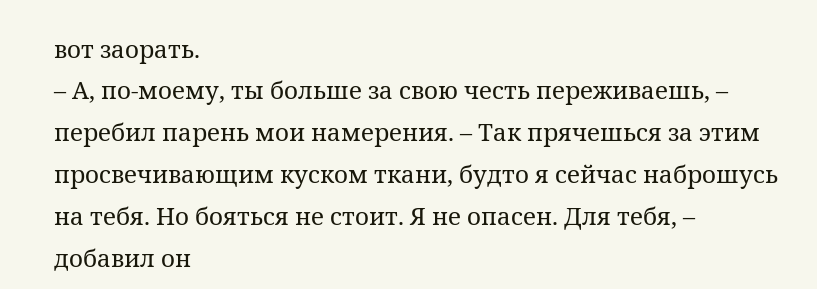вот заорать.
– А, по-моему, ты больше за свою честь переживаешь, – перебил парень мои намерения. – Так прячешься за этим просвечивающим куском ткани, будто я сейчас наброшусь на тебя. Но бояться не стоит. Я не опасен. Для тебя, – добавил он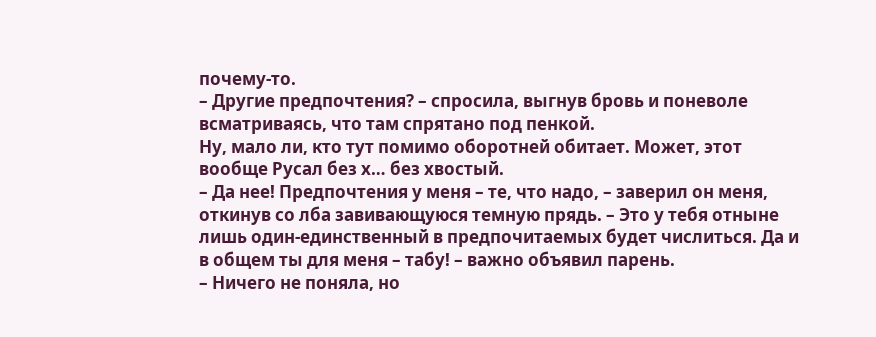почему-то.
– Другие предпочтения? – спросила, выгнув бровь и поневоле всматриваясь, что там спрятано под пенкой.
Ну, мало ли, кто тут помимо оборотней обитает. Может, этот вообще Русал без х… без хвостый.
– Да нее! Предпочтения у меня – те, что надо, – заверил он меня, откинув со лба завивающуюся темную прядь. – Это у тебя отныне лишь один-единственный в предпочитаемых будет числиться. Да и в общем ты для меня – табу! – важно объявил парень.
– Ничего не поняла, но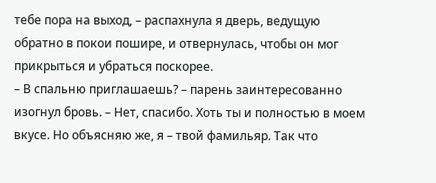тебе пора на выход, – распахнула я дверь, ведущую обратно в покои пошире, и отвернулась, чтобы он мог прикрыться и убраться поскорее.
– В спальню приглашаешь? – парень заинтересованно изогнул бровь. – Нет, спасибо. Хоть ты и полностью в моем вкусе. Но объясняю же, я – твой фамильяр. Так что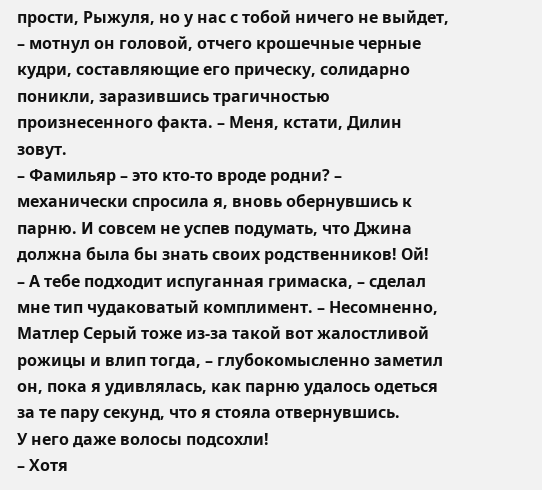прости, Рыжуля, но у нас с тобой ничего не выйдет, – мотнул он головой, отчего крошечные черные кудри, составляющие его прическу, солидарно поникли, заразившись трагичностью произнесенного факта. – Меня, кстати, Дилин зовут.
– Фамильяр – это кто-то вроде родни? – механически спросила я, вновь обернувшись к парню. И совсем не успев подумать, что Джина должна была бы знать своих родственников! Ой!
– А тебе подходит испуганная гримаска, – сделал мне тип чудаковатый комплимент. – Несомненно, Матлер Серый тоже из-за такой вот жалостливой рожицы и влип тогда, – глубокомысленно заметил он, пока я удивлялась, как парню удалось одеться за те пару секунд, что я стояла отвернувшись.
У него даже волосы подсохли!
– Хотя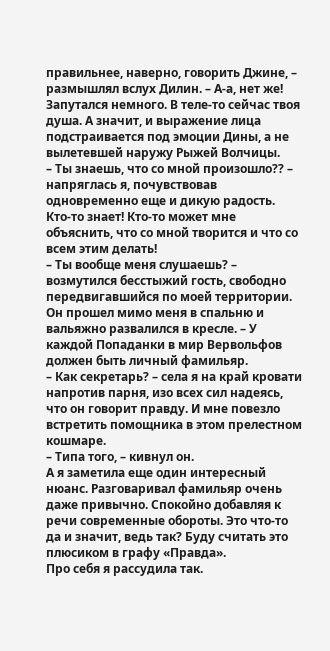правильнее, наверно, говорить Джине, – размышлял вслух Дилин. – А-а, нет же! Запутался немного. В теле-то сейчас твоя душа. А значит, и выражение лица подстраивается под эмоции Дины, а не вылетевшей наружу Рыжей Волчицы.
– Ты знаешь, что со мной произошло?? – напряглась я, почувствовав одновременно еще и дикую радость.
Кто-то знает! Кто-то может мне объяснить, что со мной творится и что со всем этим делать!
– Ты вообще меня слушаешь? – возмутился бесстыжий гость, свободно передвигавшийся по моей территории. Он прошел мимо меня в спальню и вальяжно развалился в кресле. – У каждой Попаданки в мир Вервольфов должен быть личный фамильяр.
– Как секретарь? – села я на край кровати напротив парня, изо всех сил надеясь, что он говорит правду. И мне повезло встретить помощника в этом прелестном кошмаре.
– Типа того, – кивнул он.
А я заметила еще один интересный нюанс. Разговаривал фамильяр очень даже привычно. Спокойно добавляя к речи современные обороты. Это что-то да и значит, ведь так? Буду считать это плюсиком в графу «Правда».
Про себя я рассудила так.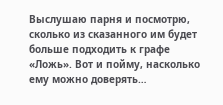Выслушаю парня и посмотрю, сколько из сказанного им будет больше подходить к графе «Ложь». Вот и пойму, насколько ему можно доверять…